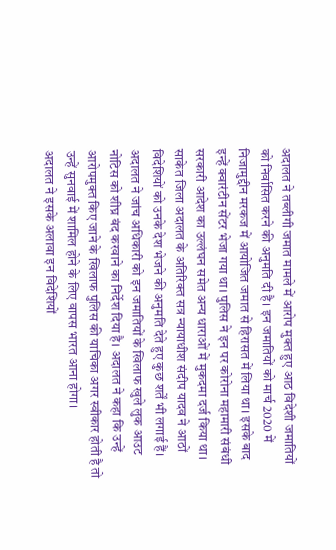अदालत ने तब्लीगी जमात मामले में आरोप मुक्त हुए आठ विदेशी जमातियों को निर्वासित करने की अनुमति दी है। इन जमातियों को मार्च 2020 में निजामुद्दीन मरकज में आयोजित जमात से हिरासत में लिया था। इसके बाद इन्हें क्वारंटीन सेंटर भेजा गया था। पुलिस ने इन पर कोरोना महामारी संबंधी सरकारी आदेश का उल्लंघन समेत अन्य धाराओं में मुकदमा दर्ज किया था।
साकेत जिला अदालत के अतिरिक्त सत्र न्यायाधीश संदीप यादव ने आठों विदेशियों को उनके देश भेजने की अनुमति देते हुए कुछ शर्तें भी लगाई हैं। अदालत ने जांच अधिकारी को इन जमातियों के खिलाफ खुले लुक आउट नोटिस को शीघ्र बंद करवाने का निर्देश दिया है। अदालत ने कहा कि उन्हें आरोपमुक्त किए जाने के खिलाफ पुलिस की याचिका अगर स्वीकार होती है तो उन्हें सुनवाई में शामिल होने के लिए वापस भारत आना होगा।
अदालत ने इसके अलावा इन विदेशियों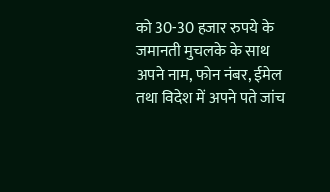को 30-30 हजार रुपये के जमानती मुचलके के साथ अपने नाम, फोन नंबर, ईमेल तथा विदेश में अपने पते जांच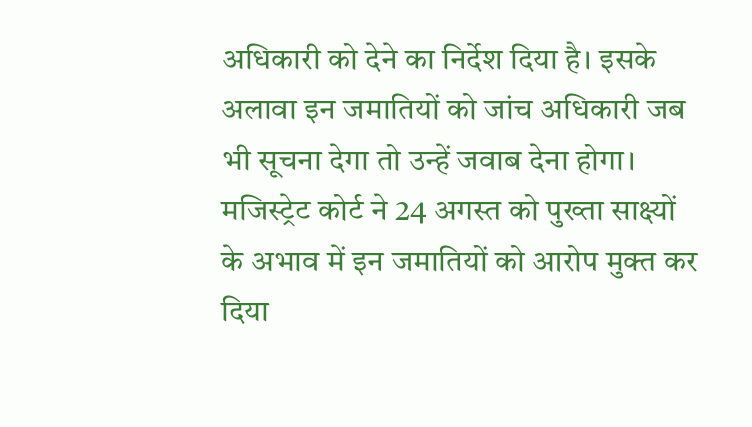अधिकारी को देने का निर्देश दिया है। इसके अलावा इन जमातियों को जांच अधिकारी जब भी सूचना देगा तो उन्हें जवाब देना होगा।
मजिस्ट्रेट कोर्ट ने 24 अगस्त को पुख्ता साक्ष्यों के अभाव में इन जमातियों को आरोप मुक्त कर दिया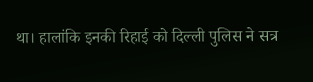था। हालांकि इनकी रिहाई को दिल्ली पुलिस ने सत्र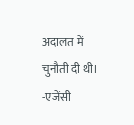अदालत में चुनौती दी थी। -एजेंसी